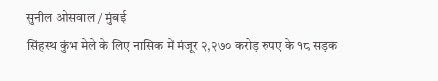सुनील ओसवाल / मुंबई
सिंहस्थ कुंभ मेले के लिए नासिक में मंजूर २,२७० करोड़ रुपए के १८ सड़क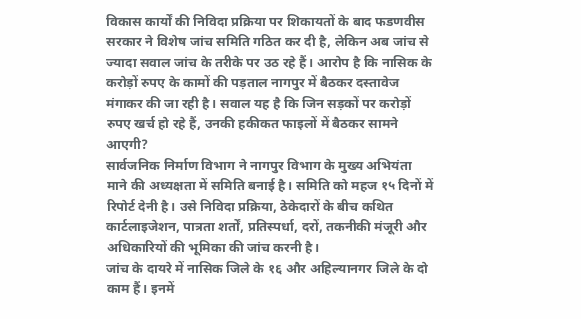विकास कार्यों की निविदा प्रक्रिया पर शिकायतों के बाद फडणवीस सरकार ने विशेष जांच समिति गठित कर दी है, लेकिन अब जांच से ज्यादा सवाल जांच के तरीके पर उठ रहे हैं। आरोप है कि नासिक के करोड़ों रुपए के कामों की पड़ताल नागपुर में बैठकर दस्तावेज मंगाकर की जा रही है। सवाल यह है कि जिन सड़कों पर करोड़ों रुपए खर्च हो रहे हैं, उनकी हकीकत फाइलों में बैठकर सामने आएगी?
सार्वजनिक निर्माण विभाग ने नागपुर विभाग के मुख्य अभियंता माने की अध्यक्षता में समिति बनाई है। समिति को महज १५ दिनों में रिपोर्ट देनी है। उसे निविदा प्रक्रिया, ठेकेदारों के बीच कथित कार्टलाइजेशन, पात्रता शर्तों, प्रतिस्पर्धा, दरों, तकनीकी मंजूरी और अधिकारियों की भूमिका की जांच करनी है।
जांच के दायरे में नासिक जिले के १६ और अहिल्यानगर जिले के दो काम हैं। इनमें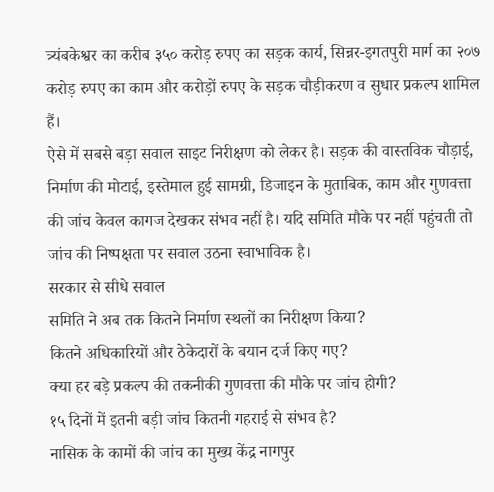त्र्यंबकेश्वर का करीब ३५० करोड़ रुपए का सड़क कार्य, सिन्नर-इगतपुरी मार्ग का २०७ करोड़ रुपए का काम और करोड़ों रुपए के सड़क चौड़ीकरण व सुधार प्रकल्प शामिल हैं।
ऐसे में सबसे बड़ा सवाल साइट निरीक्षण को लेकर है। सड़क की वास्तविक चौड़ाई, निर्माण की मोटाई, इस्तेमाल हुई सामग्री, डिजाइन के मुताबिक, काम और गुणवत्ता की जांच केवल कागज देखकर संभव नहीं है। यदि समिति मौके पर नहीं पहुंचती तो जांच की निष्पक्षता पर सवाल उठना स्वाभाविक है।
सरकार से सीधे सवाल
समिति ने अब तक कितने निर्माण स्थलों का निरीक्षण किया?
कितने अधिकारियों और ठेकेदारों के बयान दर्ज किए गए?
क्या हर बड़े प्रकल्प की तकनीकी गुणवत्ता की मौके पर जांच होगी?
१५ दिनों में इतनी बड़ी जांच कितनी गहराई से संभव है?
नासिक के कामों की जांच का मुख्य केंद्र नागपुर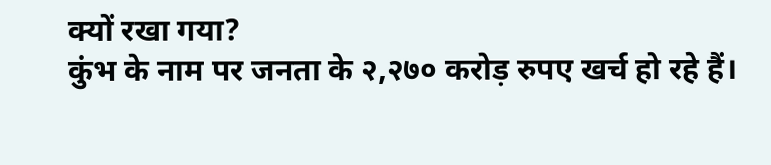क्यों रखा गया?
कुंभ के नाम पर जनता के २,२७० करोड़ रुपए खर्च हो रहे हैं।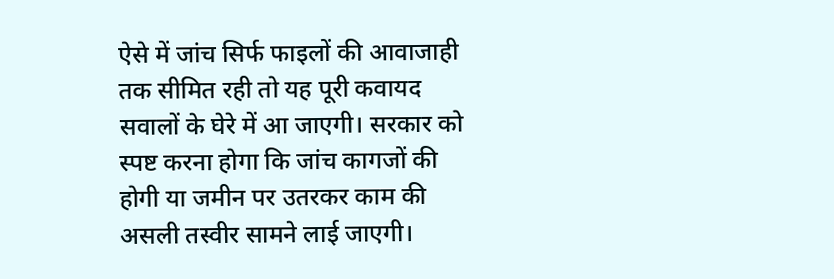ऐसे में जांच सिर्फ फाइलों की आवाजाही तक सीमित रही तो यह पूरी कवायद सवालों के घेरे में आ जाएगी। सरकार को स्पष्ट करना होगा कि जांच कागजों की होगी या जमीन पर उतरकर काम की असली तस्वीर सामने लाई जाएगी।